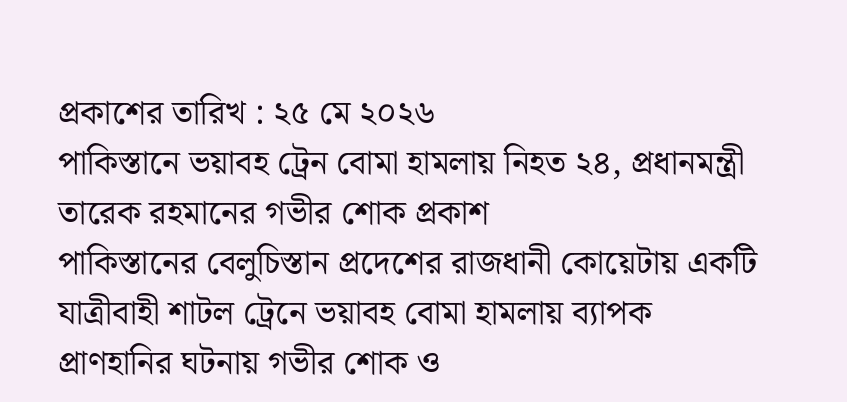প্রকাশের তারিখ : ২৫ মে ২০২৬
পাকিস্তানে ভয়াবহ ট্রেন বোমা হামলায় নিহত ২৪, প্রধানমন্ত্রী তারেক রহমানের গভীর শোক প্রকাশ
পাকিস্তানের বেলুচিস্তান প্রদেশের রাজধানী কোয়েটায় একটি যাত্রীবাহী শাটল ট্রেনে ভয়াবহ বোমা হামলায় ব্যাপক প্রাণহানির ঘটনায় গভীর শোক ও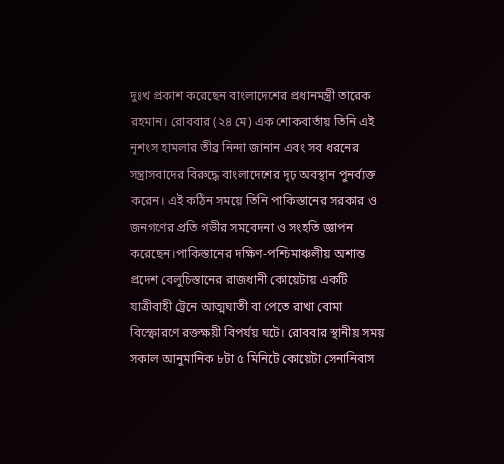দুঃখ প্রকাশ করেছেন বাংলাদেশের প্রধানমন্ত্রী তারেক রহমান। রোববার (২৪ মে) এক শোকবার্তায় তিনি এই নৃশংস হামলার তীব্র নিন্দা জানান এবং সব ধরনের সন্ত্রাসবাদের বিরুদ্ধে বাংলাদেশের দৃঢ় অবস্থান পুনর্ব্যক্ত করেন। এই কঠিন সময়ে তিনি পাকিস্তানের সরকার ও জনগণের প্রতি গভীর সমবেদনা ও সংহতি জ্ঞাপন করেছেন।পাকিস্তানের দক্ষিণ-পশ্চিমাঞ্চলীয় অশান্ত প্রদেশ বেলুচিস্তানের রাজধানী কোয়েটায় একটি যাত্রীবাহী ট্রেনে আত্মঘাতী বা পেতে রাখা বোমা বিস্ফোরণে রক্তক্ষয়ী বিপর্যয় ঘটে। রোববার স্থানীয় সময় সকাল আনুমানিক ৮টা ৫ মিনিটে কোয়েটা সেনানিবাস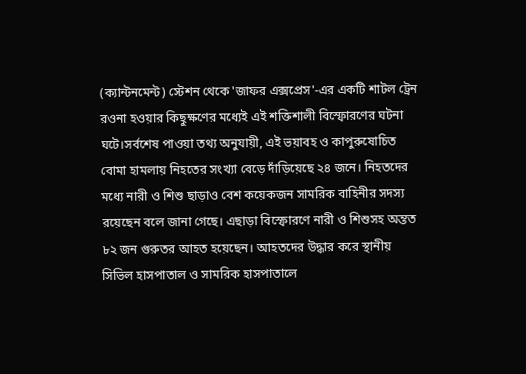(ক্যান্টনমেন্ট) স্টেশন থেকে 'জাফর এক্সপ্রেস'-এর একটি শাটল ট্রেন রওনা হওয়ার কিছুক্ষণের মধ্যেই এই শক্তিশালী বিস্ফোরণের ঘটনা ঘটে।সর্বশেষ পাওয়া তথ্য অনুযায়ী, এই ভয়াবহ ও কাপুরুষোচিত বোমা হামলায় নিহতের সংখ্যা বেড়ে দাঁড়িয়েছে ২৪ জনে। নিহতদের মধ্যে নারী ও শিশু ছাড়াও বেশ কয়েকজন সামরিক বাহিনীর সদস্য রয়েছেন বলে জানা গেছে। এছাড়া বিস্ফোরণে নারী ও শিশুসহ অন্তত ৮২ জন গুরুতর আহত হয়েছেন। আহতদের উদ্ধার করে স্থানীয় সিভিল হাসপাতাল ও সামরিক হাসপাতালে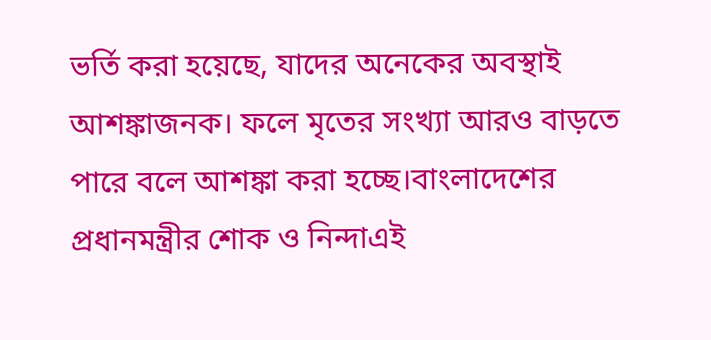ভর্তি করা হয়েছে, যাদের অনেকের অবস্থাই আশঙ্কাজনক। ফলে মৃতের সংখ্যা আরও বাড়তে পারে বলে আশঙ্কা করা হচ্ছে।বাংলাদেশের প্রধানমন্ত্রীর শোক ও নিন্দাএই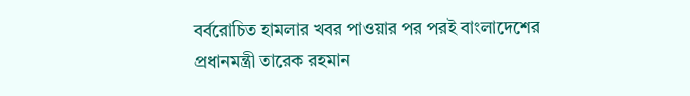বর্বরোচিত হামলার খবর পাওয়ার পর পরই বাংলাদেশের প্রধানমন্ত্রী তারেক রহমান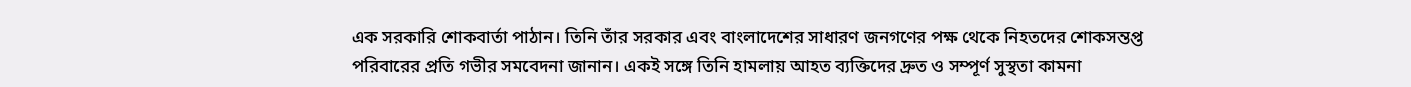এক সরকারি শোকবার্তা পাঠান। তিনি তাঁর সরকার এবং বাংলাদেশের সাধারণ জনগণের পক্ষ থেকে নিহতদের শোকসন্তপ্ত পরিবারের প্রতি গভীর সমবেদনা জানান। একই সঙ্গে তিনি হামলায় আহত ব্যক্তিদের দ্রুত ও সম্পূর্ণ সুস্থতা কামনা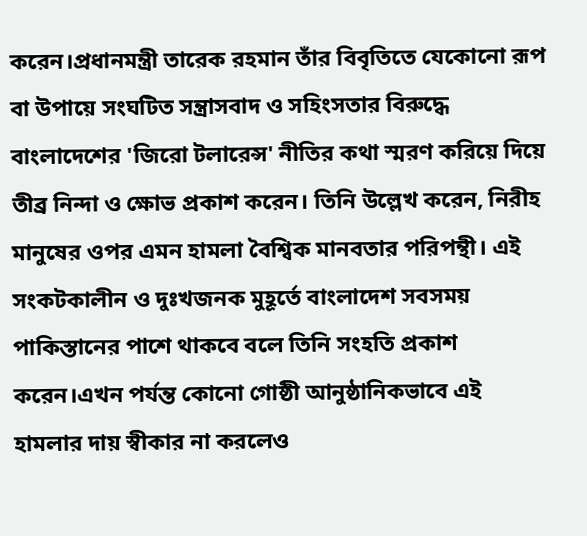করেন।প্রধানমন্ত্রী তারেক রহমান তাঁর বিবৃতিতে যেকোনো রূপ বা উপায়ে সংঘটিত সন্ত্রাসবাদ ও সহিংসতার বিরুদ্ধে বাংলাদেশের 'জিরো টলারেন্স' নীতির কথা স্মরণ করিয়ে দিয়ে তীব্র নিন্দা ও ক্ষোভ প্রকাশ করেন। তিনি উল্লেখ করেন, নিরীহ মানুষের ওপর এমন হামলা বৈশ্বিক মানবতার পরিপন্থী। এই সংকটকালীন ও দুঃখজনক মুহূর্তে বাংলাদেশ সবসময় পাকিস্তানের পাশে থাকবে বলে তিনি সংহতি প্রকাশ করেন।এখন পর্যন্ত কোনো গোষ্ঠী আনুষ্ঠানিকভাবে এই হামলার দায় স্বীকার না করলেও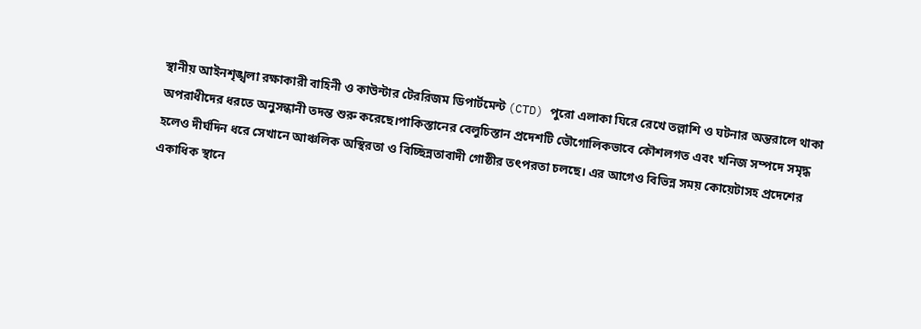স্থানীয় আইনশৃঙ্খলা রক্ষাকারী বাহিনী ও কাউন্টার টেররিজম ডিপার্টমেন্ট (CTD) পুরো এলাকা ঘিরে রেখে তল্লাশি ও ঘটনার অন্তরালে থাকা অপরাধীদের ধরতে অনুসন্ধানী তদন্ত শুরু করেছে।পাকিস্তানের বেলুচিস্তান প্রদেশটি ভৌগোলিকভাবে কৌশলগত এবং খনিজ সম্পদে সমৃদ্ধ হলেও দীর্ঘদিন ধরে সেখানে আঞ্চলিক অস্থিরতা ও বিচ্ছিন্নতাবাদী গোষ্ঠীর তৎপরতা চলছে। এর আগেও বিভিন্ন সময় কোয়েটাসহ প্রদেশের একাধিক স্থানে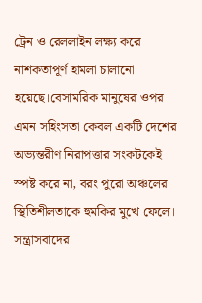ট্রেন ও রেললাইন লক্ষ্য করে নাশকতাপূর্ণ হামলা চালানো হয়েছে।বেসামরিক মানুষের ওপর এমন সহিংসতা কেবল একটি দেশের অভ্যন্তরীণ নিরাপত্তার সংকটকেই স্পষ্ট করে না, বরং পুরো অঞ্চলের স্থিতিশীলতাকে হুমকির মুখে ফেলে। সন্ত্রাসবাদের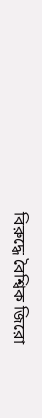বিরুদ্ধে বৈশ্বিক জিরো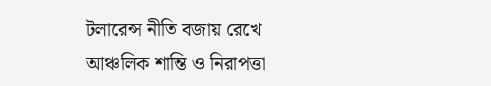টলারেন্স নীতি বজায় রেখে আঞ্চলিক শান্তি ও নিরাপত্তা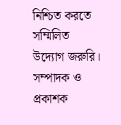নিশ্চিত করতে সম্মিলিত উদ্যোগ জরুরি।
সম্পাদক ও প্রকাশক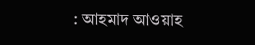: আহমাদ আওয়াহ